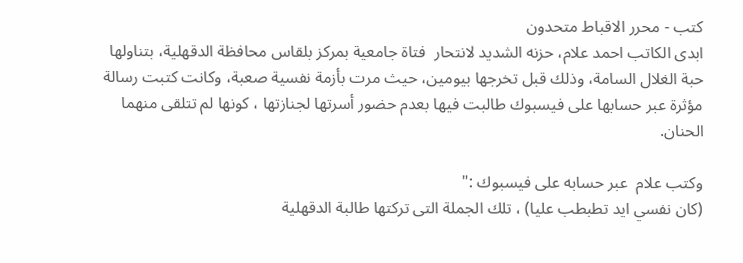كتب - محرر الاقباط متحدون
ابدى الكاتب احمد علام، حزنه الشديد لانتحار  فتاة جامعية بمركز بلقاس محافظة الدقهلية، بتناولها  حبة الغلال السامة، وذلك قبل تخرجها بيومين، حيث مرت بأزمة نفسية صعبة، وكانت كتبت رسالة مؤثرة عبر حسابها على فيسبوك طالبت فيها بعدم حضور أسرتها لجنازتها ، كونها لم تتلقى منهما الحنان.

وكتب علام  عبر حسابه على فيسبوك :"
(كان نفسي ايد تطبطب عليا) ، تلك الجملة التى تركتها طالبة الدقهلية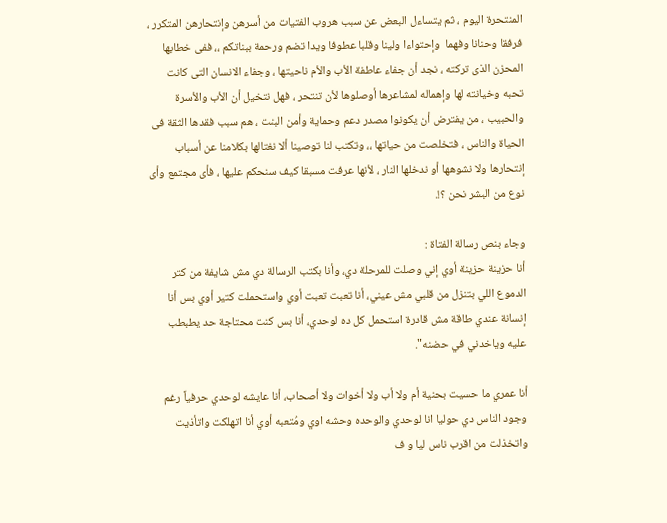المنتحرة اليوم ، ثم يتساءل البعض عن سبب هروب الفتيات من أسرهن وإنتحارهن المتكرر ، فرفقا وحنانا وفهما  وإحتواءا ولينا وقلبا عطوفا ويدا تضم ورحمة ببناتكم ،، ففى خطابها المحزن الذى تركته ، نجد أن جفاء عاطفة الأب والأم ناحيتها ، وجفاء الانسان التى كانت تحبه وخيانته لها وإهماله لمشاعرها أوصلوها لأن تنتحر ، فهل نتخيل أن الأب والأسرة والحبيب ، من يفترض أن يكونوا مصدر دعم وحماية وأمن البنت ، هم سبب فقدها الثقة فى الحياة والناس ، فتخلصت من حياتها ،، وتكتب لنا توصينا ألا نغتالها بكلامنا عن أسباب إنتحارها ولا نشوهها أو ندخلها النار ، لأنها عرفت مسبقا كيف سنحكم عليها ، فأى مجتمع وأى نوع من البشر نحن ؟!.

وجاء بنص رسالة الفتاة :
أنا حزينة حزينة أوي إني وصلت للمرحلة دي، وأنا بكتب الرسالة دي مش شايفة من كتر الدموع اللي بتنزل من قلبي مش عيني، أنا تعبت تعبت أوي واستحملت كتير أوي بس أنا إنسانة عندي طاقة مش قادرة استحمل كل ده لوحدي، أنا بس كنت محتاجة حد يطبطب عليه وياخدني في حضنه".

أنا عمري ما حسيت بحنية أم ولا أب ولا أخوات ولا أصحاب، أنا عايشه لوحدي حرفياً رغم وجود الناس دي حوليا انا لوحدي والوحده وحشه اوي ومُتعبه أوي أنا اتهلكت واتأذيت واتخذلت من اقرب ناس ليا و ف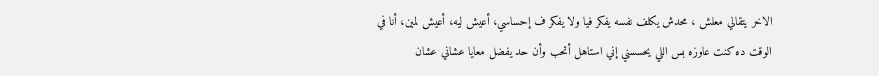الاخر يتقالي معلش ، محدش يكلف نفسه يفكر فيا ولا يفكر ف إحساسي، أعيش ليه، أعيش لمين، أنا في الوقت ده كنت عاوزه بس اللي يحسسني إني استاهل أتحب وأن حد يفضل معايا عشاني عشان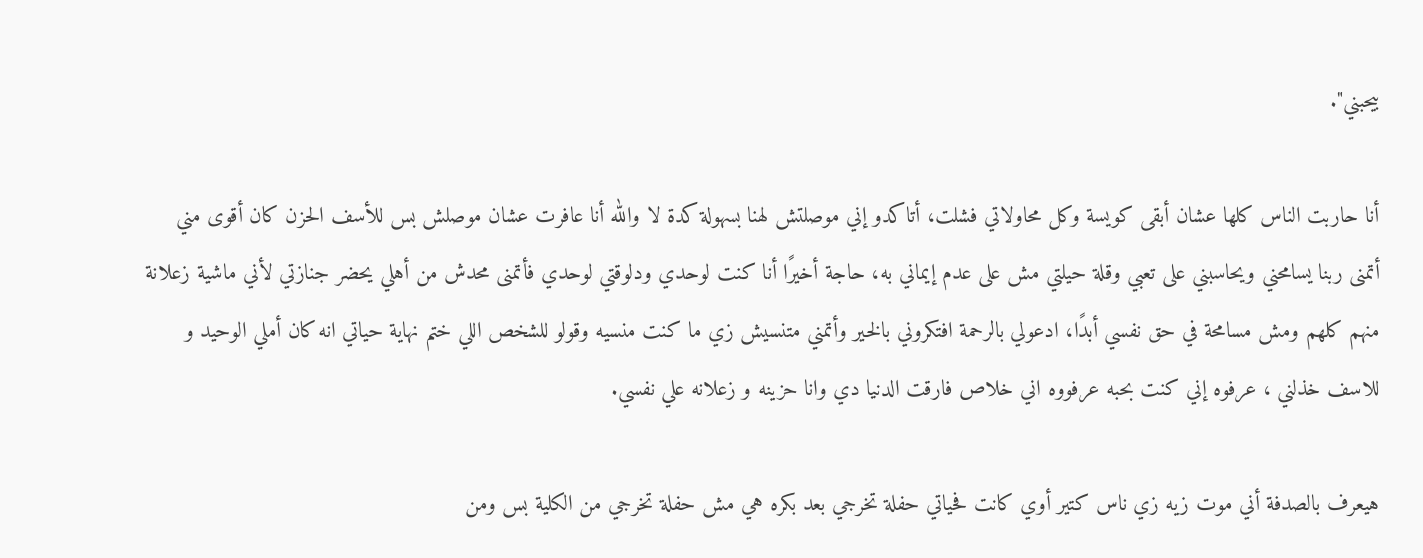بيحبني".

أنا حاربت الناس كلها عشان أبقى كويسة وكل محاولاتي فشلت، أتاكدو إني موصلتش لهنا بسهولة كدة لا والله أنا عافرت عشان موصلش بس للأسف الحزن كان أقوى مني أتمنى ربنا يسامحني ويحاسبني على تعبي وقلة حيلتي مش على عدم إيماني به، حاجة أخيرًا أنا كنت لوحدي ودلوقتي لوحدي فأتمنى محدش من أهلي يحضر جنازتي لأني ماشية زعلانة منهم كلهم ومش مسامحة في حق نفسي أبدًا، ادعولي بالرحمة افتكروني بالخير وأتمني متنسيش زي ما كنت منسيه وقولو للشخص اللي ختم نهاية حياتي انه كان أملي الوحيد و للاسف خذلني ، عرفوه إني كنت بحبه عرفووه اني خلاص فارقت الدنيا دي وانا حزينه و زعلانه علي نفسي.

هيعرف بالصدفة أني موت زيه زي ناس كتير أوي كانت فحياتي حفلة تخرجي بعد بكره هي مش حفلة تخرجي من الكلية بس ومن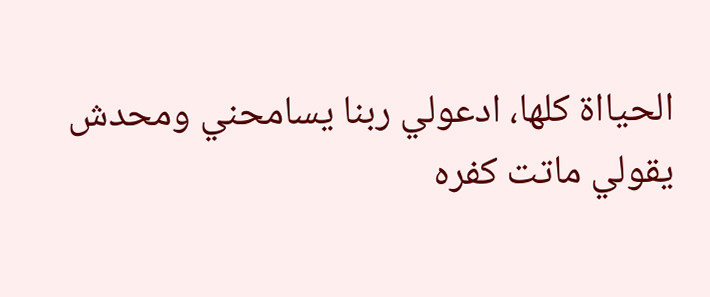الحيااة كلها، ادعولي ربنا يسامحني ومحدش يقولي ماتت كفره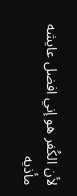لأن الكُفر هو إني افضل عايشه مأذيه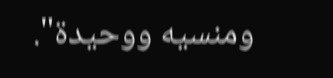ومنسيه ووحيدة".